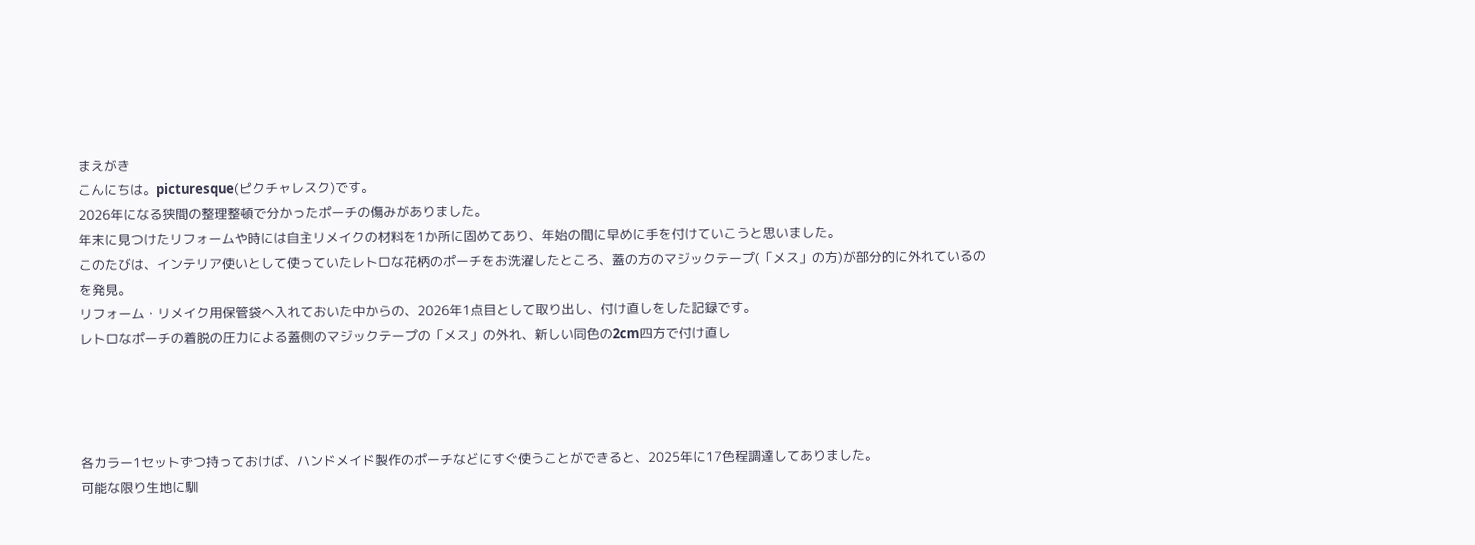まえがき
こんにちは。picturesque(ピクチャレスク)です。
2026年になる狭間の整理整頓で分かったポーチの傷みがありました。
年末に見つけたリフォームや時には自主リメイクの材料を1か所に固めてあり、年始の間に早めに手を付けていこうと思いました。
このたびは、インテリア使いとして使っていたレトロな花柄のポーチをお洗濯したところ、蓋の方のマジックテープ(「メス」の方)が部分的に外れているのを発見。
リフォーム・リメイク用保管袋へ入れておいた中からの、2026年1点目として取り出し、付け直しをした記録です。
レトロなポーチの着脱の圧力による蓋側のマジックテープの「メス」の外れ、新しい同色の2cm四方で付け直し




各カラー1セットずつ持っておけば、ハンドメイド製作のポーチなどにすぐ使うことができると、2025年に17色程調達してありました。
可能な限り生地に馴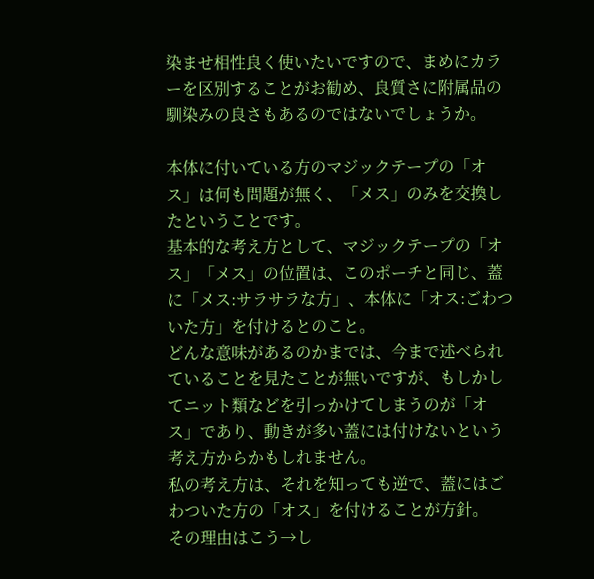染ませ相性良く使いたいですので、まめにカラーを区別することがお勧め、良質さに附属品の馴染みの良さもあるのではないでしょうか。

本体に付いている方のマジックテープの「オス」は何も問題が無く、「メス」のみを交換したということです。
基本的な考え方として、マジックテープの「オス」「メス」の位置は、このポーチと同じ、蓋に「メス:サラサラな方」、本体に「オス:ごわついた方」を付けるとのこと。
どんな意味があるのかまでは、今まで述べられていることを見たことが無いですが、もしかしてニット類などを引っかけてしまうのが「オス」であり、動きが多い蓋には付けないという考え方からかもしれません。
私の考え方は、それを知っても逆で、蓋にはごわついた方の「オス」を付けることが方針。
その理由はこう→し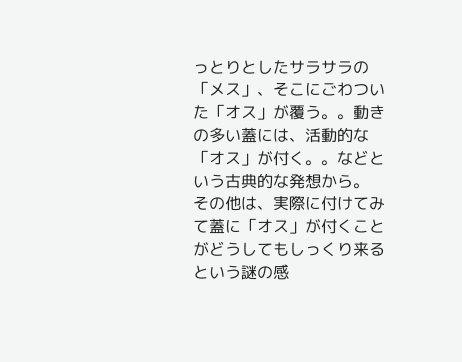っとりとしたサラサラの「メス」、そこにごわついた「オス」が覆う。。動きの多い蓋には、活動的な「オス」が付く。。などという古典的な発想から。
その他は、実際に付けてみて蓋に「オス」が付くことがどうしてもしっくり来るという謎の感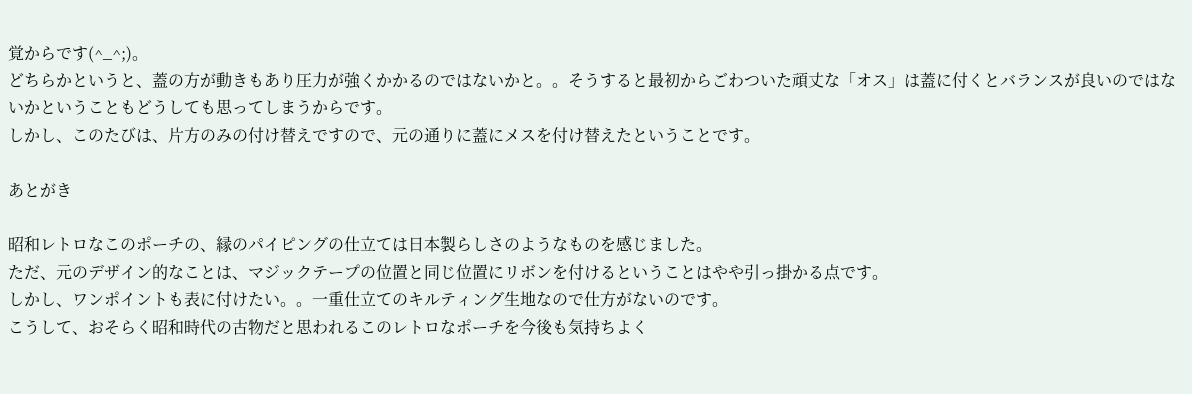覚からです(^_^;)。
どちらかというと、蓋の方が動きもあり圧力が強くかかるのではないかと。。そうすると最初からごわついた頑丈な「オス」は蓋に付くとバランスが良いのではないかということもどうしても思ってしまうからです。
しかし、このたびは、片方のみの付け替えですので、元の通りに蓋にメスを付け替えたということです。

あとがき

昭和レトロなこのポーチの、縁のパイピングの仕立ては日本製らしさのようなものを感じました。
ただ、元のデザイン的なことは、マジックテープの位置と同じ位置にリボンを付けるということはやや引っ掛かる点です。
しかし、ワンポイントも表に付けたい。。一重仕立てのキルティング生地なので仕方がないのです。
こうして、おそらく昭和時代の古物だと思われるこのレトロなポーチを今後も気持ちよく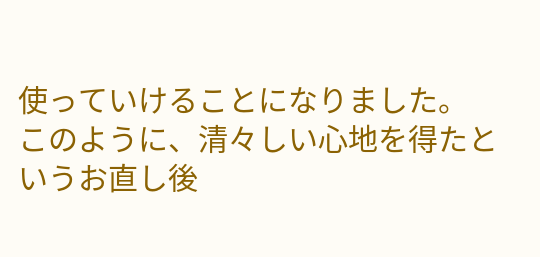使っていけることになりました。
このように、清々しい心地を得たというお直し後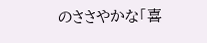のささやかな「喜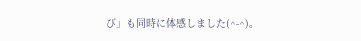び」も同時に体感しました(^-^)。